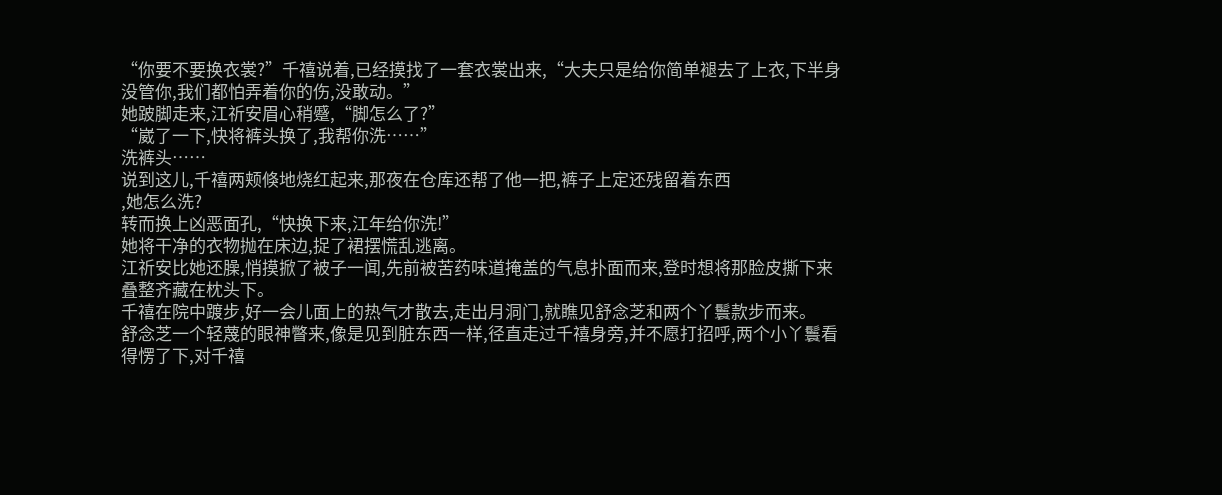“你要不要换衣裳?”千禧说着,已经摸找了一套衣裳出来,“大夫只是给你简单褪去了上衣,下半身没管你,我们都怕弄着你的伤,没敢动。”
她跛脚走来,江祈安眉心稍蹙,“脚怎么了?”
“崴了一下,快将裤头换了,我帮你洗……”
洗裤头……
说到这儿,千禧两颊倏地烧红起来,那夜在仓库还帮了他一把,裤子上定还残留着东西
,她怎么洗?
转而换上凶恶面孔,“快换下来,江年给你洗!”
她将干净的衣物抛在床边,捉了裙摆慌乱逃离。
江祈安比她还臊,悄摸掀了被子一闻,先前被苦药味道掩盖的气息扑面而来,登时想将那脸皮撕下来叠整齐藏在枕头下。
千禧在院中踱步,好一会儿面上的热气才散去,走出月洞门,就瞧见舒念芝和两个丫鬟款步而来。
舒念芝一个轻蔑的眼神瞥来,像是见到脏东西一样,径直走过千禧身旁,并不愿打招呼,两个小丫鬟看得愣了下,对千禧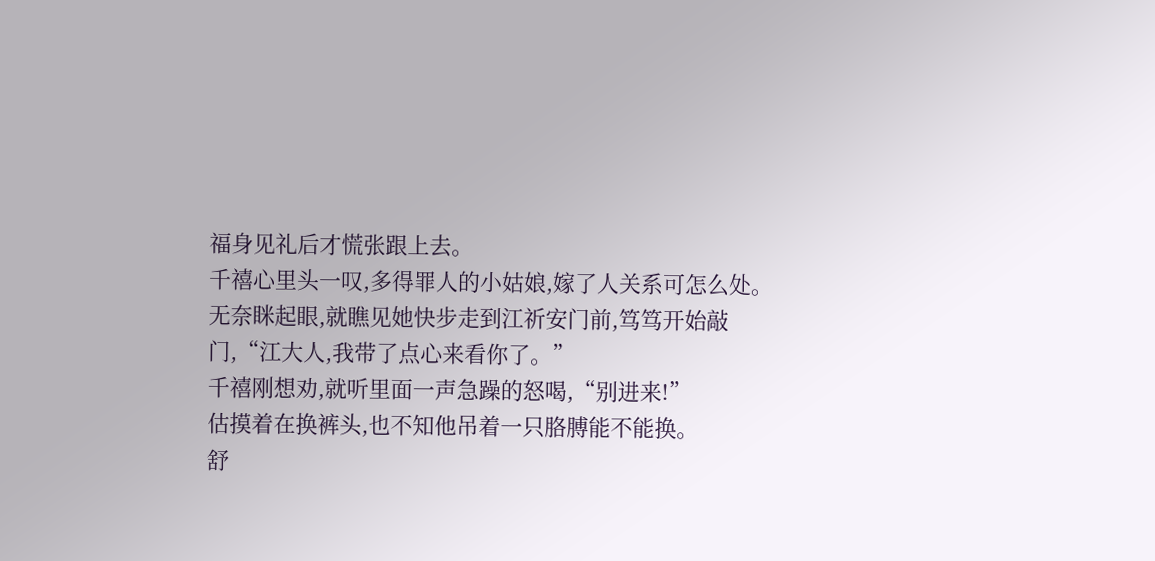福身见礼后才慌张跟上去。
千禧心里头一叹,多得罪人的小姑娘,嫁了人关系可怎么处。
无奈眯起眼,就瞧见她快步走到江祈安门前,笃笃开始敲门,“江大人,我带了点心来看你了。”
千禧刚想劝,就听里面一声急躁的怒喝,“别进来!”
估摸着在换裤头,也不知他吊着一只胳膊能不能换。
舒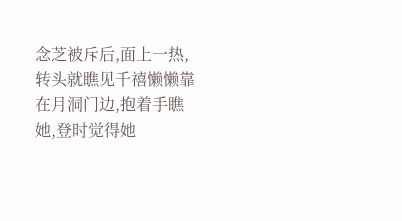念芝被斥后,面上一热,转头就瞧见千禧懒懒靠在月洞门边,抱着手瞧她,登时觉得她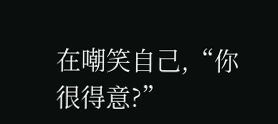在嘲笑自己,“你很得意?”